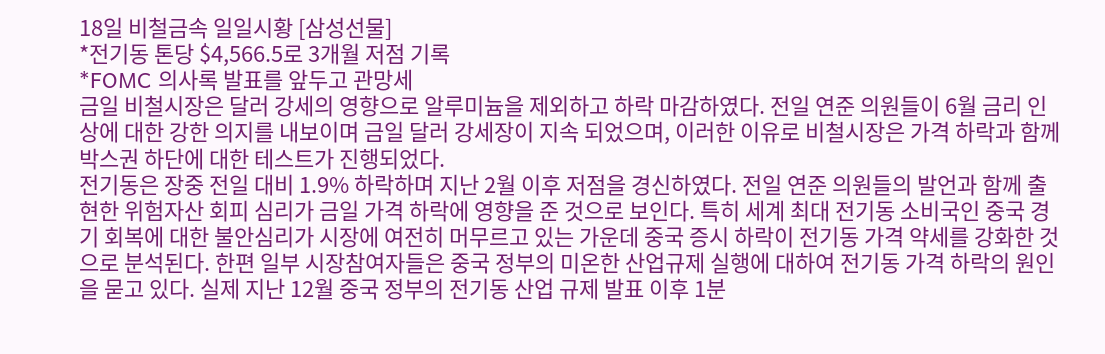18일 비철금속 일일시황 [삼성선물]
*전기동 톤당 $4,566.5로 3개월 저점 기록
*FOMC 의사록 발표를 앞두고 관망세
금일 비철시장은 달러 강세의 영향으로 알루미늄을 제외하고 하락 마감하였다. 전일 연준 의원들이 6월 금리 인상에 대한 강한 의지를 내보이며 금일 달러 강세장이 지속 되었으며, 이러한 이유로 비철시장은 가격 하락과 함께 박스권 하단에 대한 테스트가 진행되었다.
전기동은 장중 전일 대비 1.9% 하락하며 지난 2월 이후 저점을 경신하였다. 전일 연준 의원들의 발언과 함께 출현한 위험자산 회피 심리가 금일 가격 하락에 영향을 준 것으로 보인다. 특히 세계 최대 전기동 소비국인 중국 경기 회복에 대한 불안심리가 시장에 여전히 머무르고 있는 가운데 중국 증시 하락이 전기동 가격 약세를 강화한 것으로 분석된다. 한편 일부 시장참여자들은 중국 정부의 미온한 산업규제 실행에 대하여 전기동 가격 하락의 원인을 묻고 있다. 실제 지난 12월 중국 정부의 전기동 산업 규제 발표 이후 1분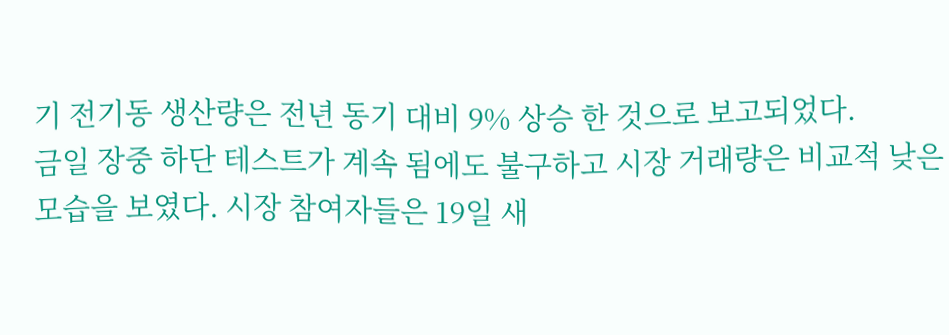기 전기동 생산량은 전년 동기 대비 9% 상승 한 것으로 보고되었다.
금일 장중 하단 테스트가 계속 됨에도 불구하고 시장 거래량은 비교적 낮은 모습을 보였다. 시장 참여자들은 19일 새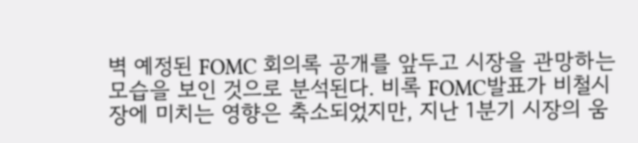벽 예정된 FOMC 회의록 공개를 앞두고 시장을 관망하는 모습을 보인 것으로 분석된다. 비록 FOMC발표가 비철시장에 미치는 영향은 축소되었지만, 지난 1분기 시장의 움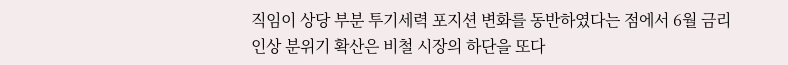직임이 상당 부분 투기세력 포지션 변화를 동반하였다는 점에서 6월 금리인상 분위기 확산은 비철 시장의 하단을 또다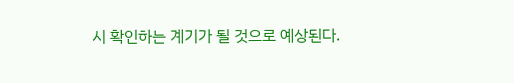시 확인하는 계기가 될 것으로 예상된다.